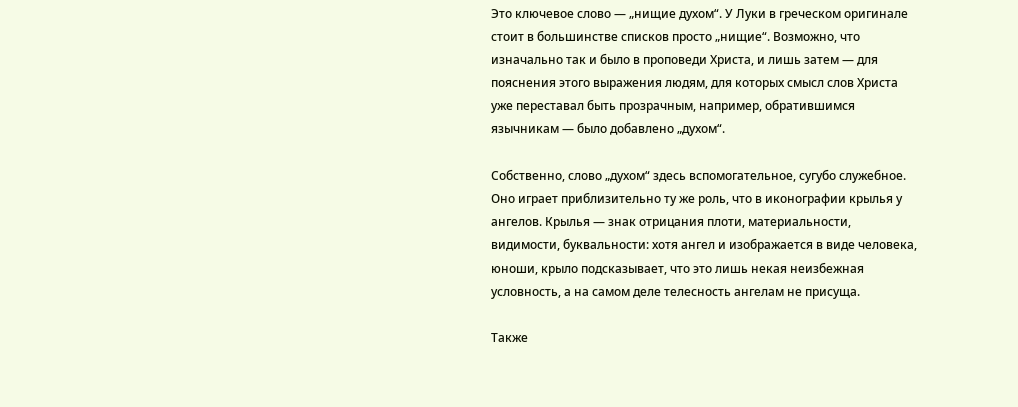Это ключевое слово — „нищие духом“. У Луки в греческом оригинале стоит в большинстве списков просто „нищие“. Возможно, что изначально так и было в проповеди Христа, и лишь затем — для пояснения этого выражения людям, для которых смысл слов Христа уже переставал быть прозрачным, например, обратившимся язычникам — было добавлено „духом“.

Собственно, слово „духом“ здесь вспомогательное, сугубо служебное. Оно играет приблизительно ту же роль, что в иконографии крылья у ангелов. Крылья — знак отрицания плоти, материальности, видимости, буквальности: хотя ангел и изображается в виде человека, юноши, крыло подсказывает, что это лишь некая неизбежная условность, а на самом деле телесность ангелам не присуща.

Также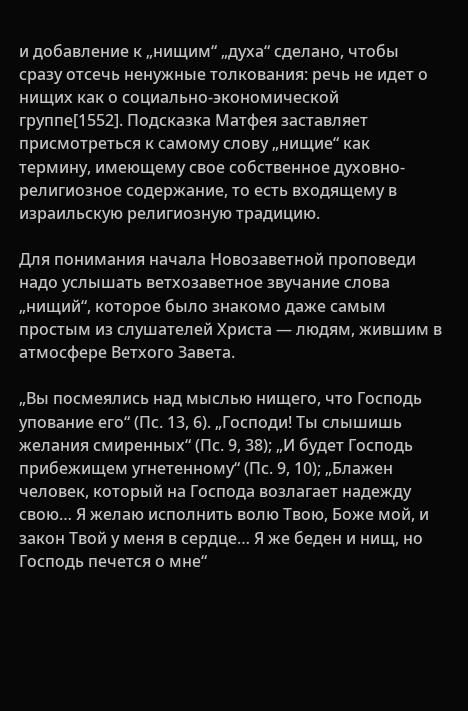и добавление к „нищим“ „духа“ сделано, чтобы сразу отсечь ненужные толкования: речь не идет о нищих как о социально-экономической группе[1552]. Подсказка Матфея заставляет присмотреться к самому слову „нищие“ как термину, имеющему свое собственное духовно-религиозное содержание, то есть входящему в израильскую религиозную традицию.

Для понимания начала Новозаветной проповеди надо услышать ветхозаветное звучание слова „нищий“, которое было знакомо даже самым простым из слушателей Христа — людям, жившим в атмосфере Ветхого Завета.

„Вы посмеялись над мыслью нищего, что Господь упование его“ (Пс. 13, 6). „Господи! Ты слышишь желания смиренных“ (Пс. 9, 38); „И будет Господь прибежищем угнетенному“ (Пс. 9, 10); „Блажен человек, который на Господа возлагает надежду свою… Я желаю исполнить волю Твою, Боже мой, и закон Твой у меня в сердце… Я же беден и нищ, но Господь печется о мне“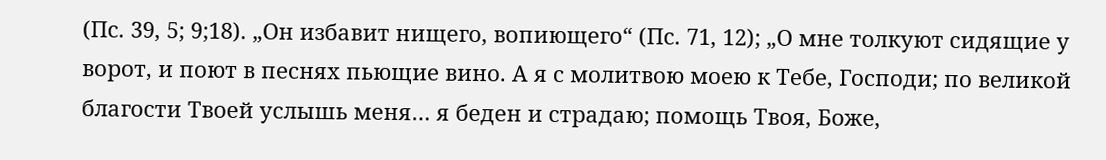(Пс. 39, 5; 9;18). „Он избавит нищего, вопиющего“ (Пс. 71, 12); „О мне толкуют сидящие у ворот, и поют в песнях пьющие вино. А я с молитвою моею к Тебе, Господи; по великой благости Твоей услышь меня… я беден и страдаю; помощь Твоя, Боже,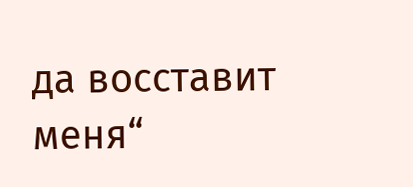да восставит меня“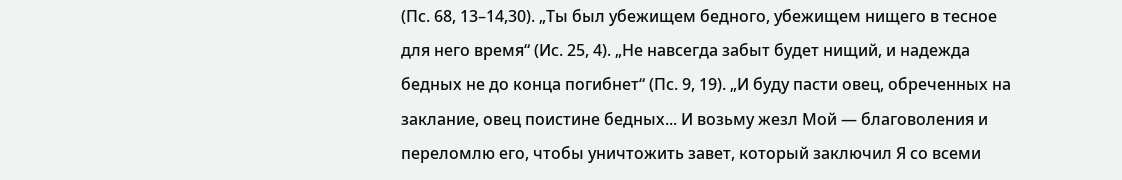(Пс. 68, 13–14,30). „Ты был убежищем бедного, убежищем нищего в тесное для него время“ (Ис. 25, 4). „Не навсегда забыт будет нищий, и надежда бедных не до конца погибнет“ (Пс. 9, 19). „И буду пасти овец, обреченных на заклание, овец поистине бедных... И возьму жезл Мой — благоволения и переломлю его, чтобы уничтожить завет, который заключил Я со всеми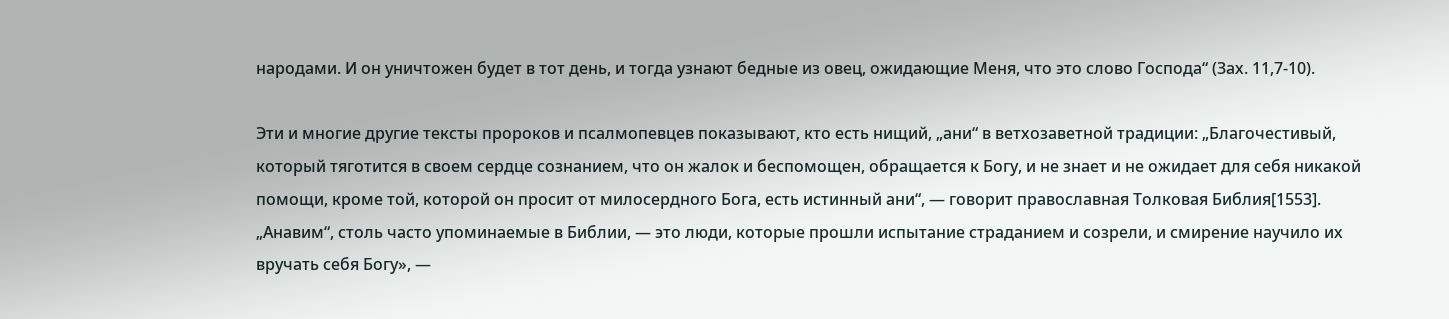народами. И он уничтожен будет в тот день, и тогда узнают бедные из овец, ожидающие Меня, что это слово Господа“ (Зах. 11,7-10).

Эти и многие другие тексты пророков и псалмопевцев показывают, кто есть нищий, „ани“ в ветхозаветной традиции: „Благочестивый, который тяготится в своем сердце сознанием, что он жалок и беспомощен, обращается к Богу, и не знает и не ожидает для себя никакой помощи, кроме той, которой он просит от милосердного Бога, есть истинный ани“, — говорит православная Толковая Библия[1553]. „Анавим“, столь часто упоминаемые в Библии, — это люди, которые прошли испытание страданием и созрели, и смирение научило их вручать себя Богу», —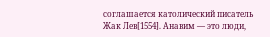соглашается католический писатель Жак Лев[1554]. Анавим — это люди,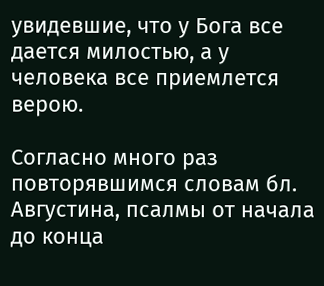увидевшие, что у Бога все дается милостью, а у человека все приемлется верою.

Согласно много раз повторявшимся словам бл. Августина, псалмы от начала до конца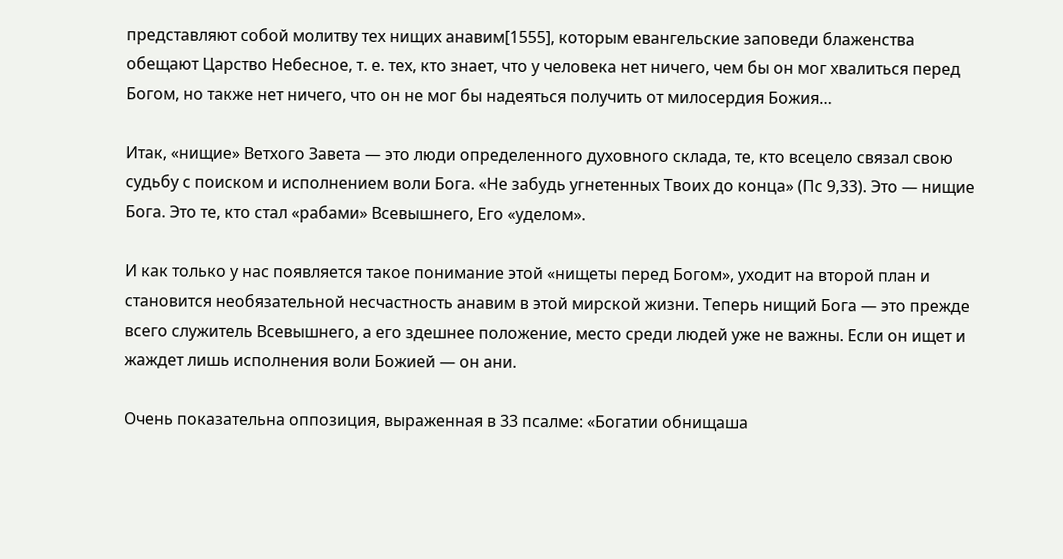представляют собой молитву тех нищих анавим[1555], которым евангельские заповеди блаженства обещают Царство Небесное, т. е. тех, кто знает, что у человека нет ничего, чем бы он мог хвалиться перед Богом, но также нет ничего, что он не мог бы надеяться получить от милосердия Божия…

Итак, «нищие» Ветхого Завета — это люди определенного духовного склада, те, кто всецело связал свою судьбу с поиском и исполнением воли Бога. «Не забудь угнетенных Твоих до конца» (Пс 9,33). Это — нищие Бога. Это те, кто стал «рабами» Всевышнего, Его «уделом».

И как только у нас появляется такое понимание этой «нищеты перед Богом», уходит на второй план и становится необязательной несчастность анавим в этой мирской жизни. Теперь нищий Бога — это прежде всего служитель Всевышнего, а его здешнее положение, место среди людей уже не важны. Если он ищет и жаждет лишь исполнения воли Божией — он ани.

Очень показательна оппозиция, выраженная в 33 псалме: «Богатии обнищаша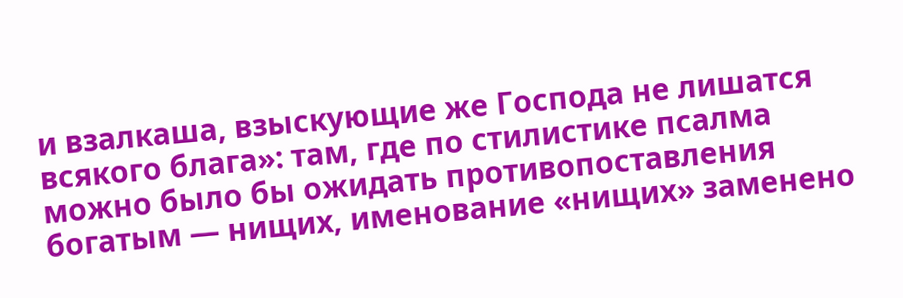и взалкаша, взыскующие же Господа не лишатся всякого блага»: там, где по стилистике псалма можно было бы ожидать противопоставления богатым — нищих, именование «нищих» заменено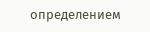определением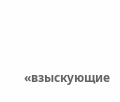«взыскующие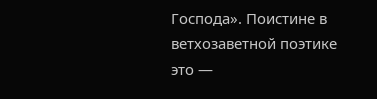Господа». Поистине в ветхозаветной поэтике это —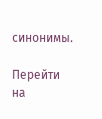синонимы.

Перейти на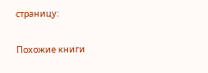страницу:

Похожие книги